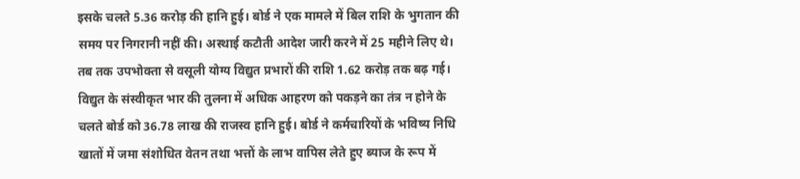इसके चलते 5.36 करोड़ की हानि हुई। बोर्ड ने एक मामले में बिल राशि के भुगतान की समय पर निगरानी नहीं की। अस्थाई कटौती आदेश जारी करने में 25 महीने लिए थे। तब तक उपभोक्ता से वसूली योग्य विद्युत प्रभारों की राशि 1.62 करोड़ तक बढ़ गई।
विद्युत के संस्वीकृत भार की तुलना में अधिक आहरण को पकड़ने का तंत्र न होने के चलते बोर्ड को 36.78 लाख की राजस्व हानि हुई। बोर्ड ने कर्मचारियों के भविष्य निधि खातों में जमा संशोधित वेतन तथा भत्तों के लाभ वापिस लेते हुए ब्याज के रूप में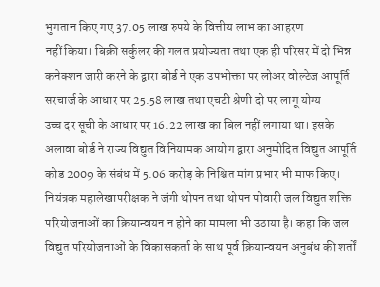भुगतान किए गए 37.05 लाख रुपये के वित्तीय लाभ का आहरण
नहीं किया। बिक्री सर्कुलर की गलत प्रयोज्यता तथा एक ही परिसर में दो भिन्न कनेक्शन जारी करने के द्वारा बोर्ड ने एक उपभोक्ता पर लोअर वोल्टेज आपूर्ति सरचार्ज के आधार पर 25.58 लाख तथा एचटी श्रेणी दो पर लागू योग्य
उच्च दर सूची के आधार पर 16.22 लाख का बिल नहीं लगाया था। इसके अलावा बोर्ड ने राज्य विद्युत विनियामक आयोग द्वारा अनुमोदित विद्युत आपूर्ति कोड 2009 के संबंध में 5.06 करोड़ के निश्चित मांग प्रभार भी माफ किए।
नियंत्रक महालेखापरीक्षक ने जंगी थोपन तथा थोपन पोवारी जल विद्युत शक्ति परियोजनाओं का क्रियान्वयन न होने का मामला भी उठाया है। कहा कि जल विद्युत परियोजनाओं के विकासकर्ता के साथ पूर्व क्रियान्वयन अनुबंध की शर्तों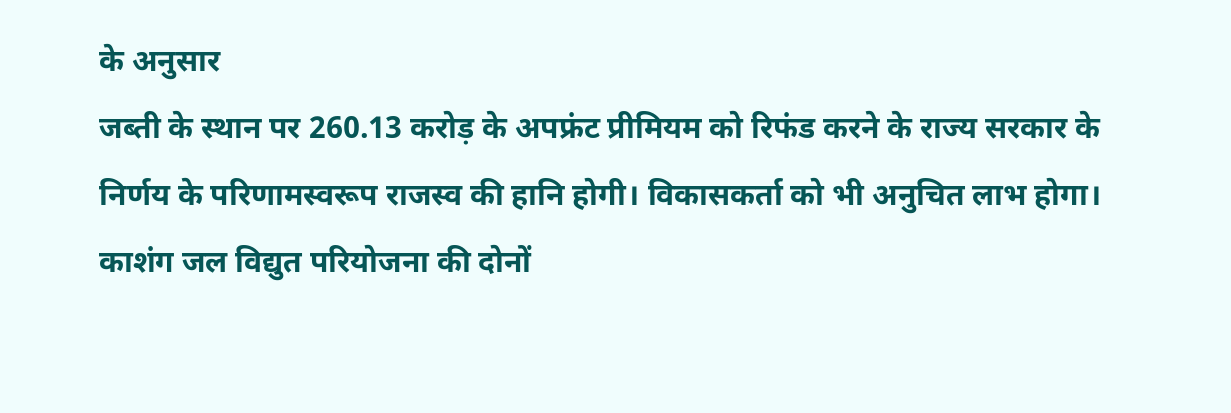के अनुसार
जब्ती के स्थान पर 260.13 करोड़ के अपफ्रंट प्रीमियम को रिफंड करने के राज्य सरकार के निर्णय के परिणामस्वरूप राजस्व की हानि होगी। विकासकर्ता को भी अनुचित लाभ होगा।
काशंग जल विद्युत परियोजना की दोनों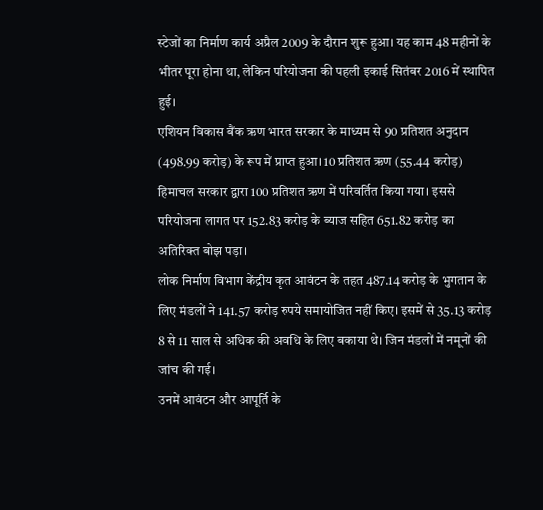स्टेजों का निर्माण कार्य अप्रैल 2009 के दौरान शुरू हुआ। यह काम 48 महीनों के भीतर पूरा होना था, लेकिन परियोजना की पहली इकाई सितंबर 2016 में स्थापित हुई।
एशियन विकास बैंक ऋण भारत सरकार के माध्यम से 90 प्रतिशत अनुदान (498.99 करोड़) के रूप में प्राप्त हुआ। 10 प्रतिशत ऋण (55.44 करोड़) हिमाचल सरकार द्वारा 100 प्रतिशत ऋण में परिवर्तित किया गया। इससे परियोजना लागत पर 152.83 करोड़ के ब्याज सहित 651.82 करोड़ का अतिरिक्त बोझ पड़ा।
लोक निर्माण विभाग केंद्रीय कृत आवंटन के तहत 487.14 करोड़ के भुगतान के लिए मंडलों ने 141.57 करोड़ रुपये समायोजित नहीं किए। इसमें से 35.13 करोड़ 8 से 11 साल से अधिक की अवधि के लिए बकाया थे। जिन मंडलों में नमूनों की जांच की गई।
उनमें आवंटन और आपूर्ति के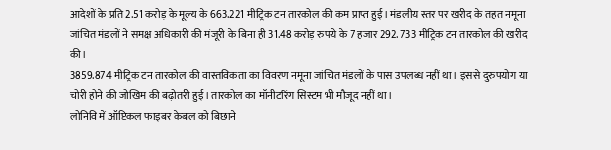आदेशों के प्रति 2.51 करोड़ के मूल्य के 663.221 मीट्रिक टन तारकोल की कम प्राप्त हुई। मंडलीय स्तर पर खरीद के तहत नमूना जांचित मंडलों ने समक्ष अधिकारी की मंजूरी के बिना ही 31.48 करोड़ रुपये के 7 हजार 292. 733 मीट्रिक टन तारकोल की खरीद की।
3859.874 मीट्रिक टन तारकोल की वास्तविकता का विवरण नमूना जांचित मंडलों के पास उपलब्ध नहीं था। इससे दुरुपयोग या चोरी होने की जोखिम की बढ़ोतरी हुई। तारकोल का मॉनीटरिंग सिस्टम भी मौजूद नहीं था।
लोनिवि में ऑप्टिकल फाइबर केबल को बिछाने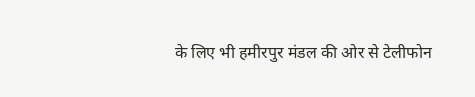के लिए भी हमीरपुर मंडल की ओर से टेलीफोन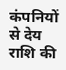कंपनियों से देय राशि की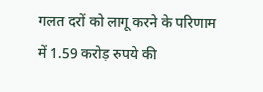गलत दरों को लागू करने के परिणाम में 1.59 करोड़ रुपये की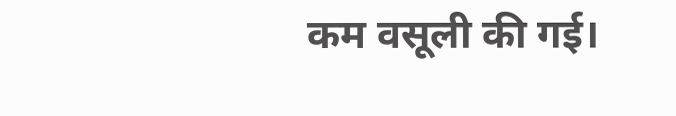कम वसूली की गई।